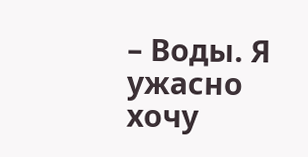– Воды. Я ужасно хочу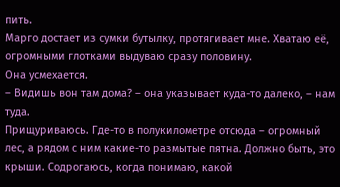пить.
Марго достает из сумки бутылку, протягивает мне. Хватаю её, огромными глотками выдуваю сразу половину.
Она усмехается.
– Видишь вон там дома? – она указывает куда-то далеко, – нам туда.
Прищуриваюсь. Где-то в полукилометре отсюда – огромный лес, а рядом с ним какие-то размытые пятна. Должно быть, это крыши. Содрогаюсь, когда понимаю, какой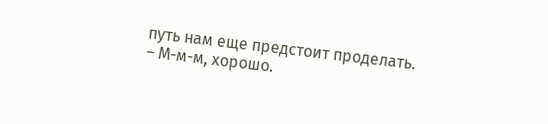путь нам еще предстоит проделать.
– М-м-м, хорошо.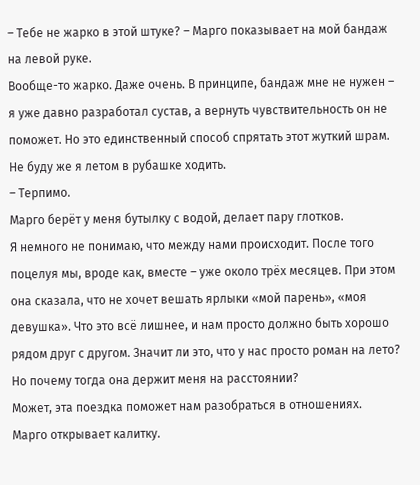– Тебе не жарко в этой штуке? – Марго показывает на мой бандаж на левой руке.
Вообще-то жарко. Даже очень. В принципе, бандаж мне не нужен – я уже давно разработал сустав, а вернуть чувствительность он не поможет. Но это единственный способ спрятать этот жуткий шрам. Не буду же я летом в рубашке ходить.
– Терпимо.
Марго берёт у меня бутылку с водой, делает пару глотков.
Я немного не понимаю, что между нами происходит. После того поцелуя мы, вроде как, вместе – уже около трёх месяцев. При этом она сказала, что не хочет вешать ярлыки «мой парень», «моя девушка». Что это всё лишнее, и нам просто должно быть хорошо рядом друг с другом. Значит ли это, что у нас просто роман на лето? Но почему тогда она держит меня на расстоянии?
Может, эта поездка поможет нам разобраться в отношениях.
Марго открывает калитку.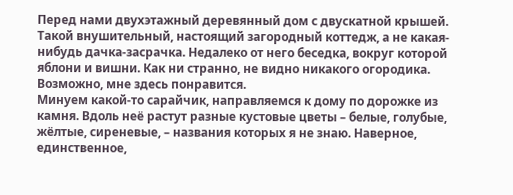Перед нами двухэтажный деревянный дом с двускатной крышей. Такой внушительный, настоящий загородный коттедж, а не какая-нибудь дачка-засрачка. Недалеко от него беседка, вокруг которой яблони и вишни. Как ни странно, не видно никакого огородика.
Возможно, мне здесь понравится.
Минуем какой-то сарайчик, направляемся к дому по дорожке из камня. Вдоль неё растут разные кустовые цветы – белые, голубые, жёлтые, сиреневые, – названия которых я не знаю. Наверное, единственное,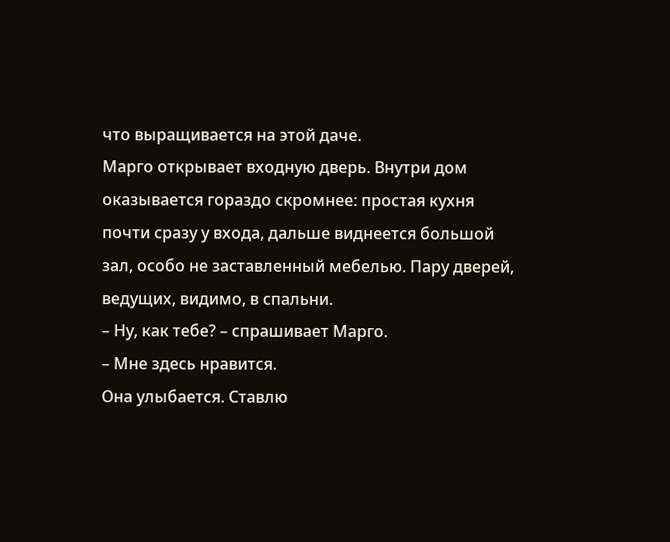что выращивается на этой даче.
Марго открывает входную дверь. Внутри дом оказывается гораздо скромнее: простая кухня почти сразу у входа, дальше виднеется большой зал, особо не заставленный мебелью. Пару дверей, ведущих, видимо, в спальни.
– Ну, как тебе? – спрашивает Марго.
– Мне здесь нравится.
Она улыбается. Ставлю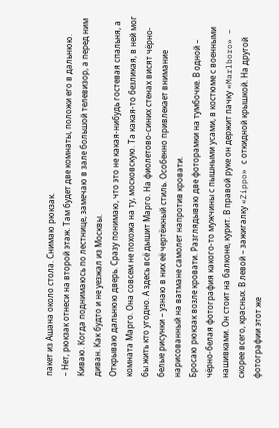пакет из Ашана около стола. Снимаю рюкзак.
– Нет, рюкзак отнеси на второй этаж. Там будет две комнаты, положи его в дальнюю.
Киваю. Когда поднимаюсь по лестнице, замечаю в зале большой телевизор, а перед ним диван. Как будто и не уезжал из Москвы.
Открываю дальнюю дверь. Сразу понимаю, что это не какая-нибудь гостевая спальня, а комната Марго. Она совсем не похожа на ту, московскую. Та какая-то безликая, в ней мог бы жить кто угодно. А здесь всё дышит Марго. На фиолетово-синих стенах висят чёрно-белые рисунки – узнаю в них её чертёжный стиль. Особенно привлекает внимание нарисованный на ватмане самолет напротив кровати.
Бросаю рюкзак возле кровати. Разглядываю две фоторамки на тумбочке. В одной – чёрно-белая фотография какого-то мужчины с пышными усами, в костюме с военными нашивками. Он стоит на балконе, курит. В правой руке он держит пачку «Marlboro» – скорее всего, красных. В левой – зажигалку «Zippo» с откидной крышкой. На другой фотографии этот же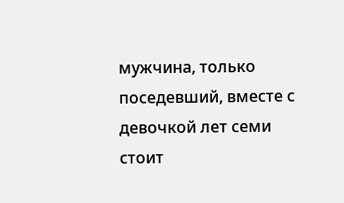мужчина, только поседевший, вместе с девочкой лет семи стоит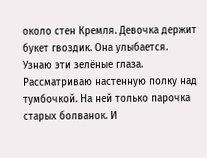около стен Кремля. Девочка держит букет гвоздик. Она улыбается. Узнаю эти зелёные глаза.
Рассматриваю настенную полку над тумбочкой. На ней только парочка старых болванок. И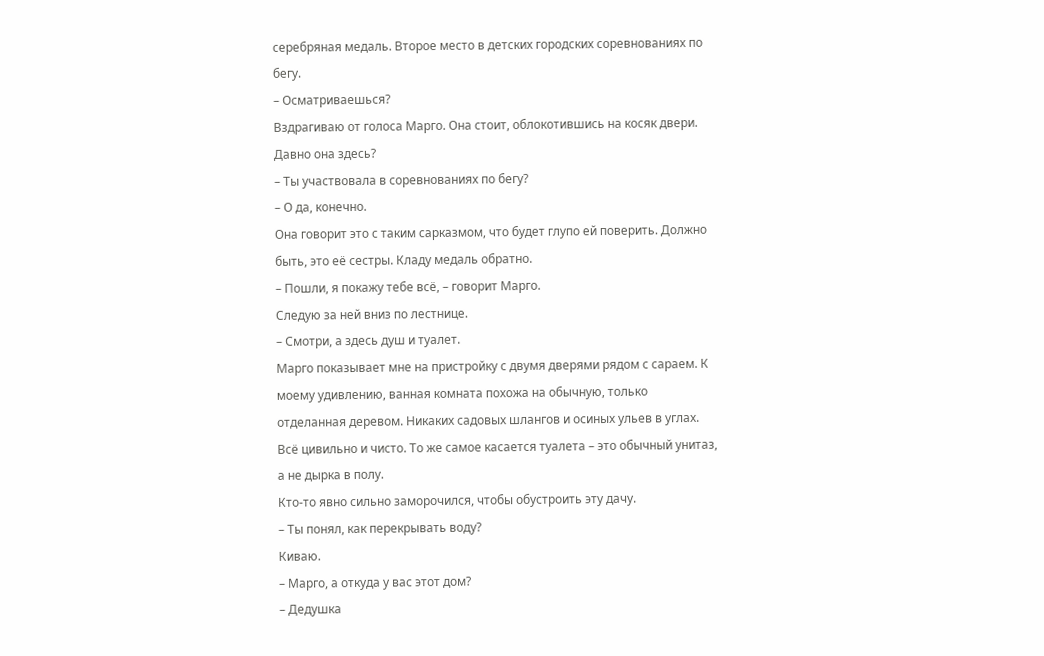серебряная медаль. Второе место в детских городских соревнованиях по бегу.
– Осматриваешься?
Вздрагиваю от голоса Марго. Она стоит, облокотившись на косяк двери. Давно она здесь?
– Ты участвовала в соревнованиях по бегу?
– О да, конечно.
Она говорит это с таким сарказмом, что будет глупо ей поверить. Должно быть, это её сестры. Кладу медаль обратно.
– Пошли, я покажу тебе всё, – говорит Марго.
Следую за ней вниз по лестнице.
– Смотри, а здесь душ и туалет.
Марго показывает мне на пристройку с двумя дверями рядом с сараем. К моему удивлению, ванная комната похожа на обычную, только отделанная деревом. Никаких садовых шлангов и осиных ульев в углах. Всё цивильно и чисто. То же самое касается туалета – это обычный унитаз, а не дырка в полу.
Кто-то явно сильно заморочился, чтобы обустроить эту дачу.
– Ты понял, как перекрывать воду?
Киваю.
– Марго, а откуда у вас этот дом?
– Дедушка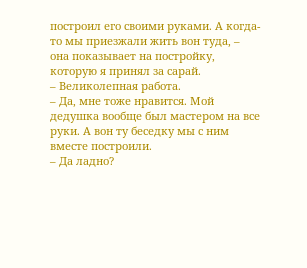построил его своими руками. А когда-то мы приезжали жить вон туда, – она показывает на постройку, которую я принял за сарай.
– Великолепная работа.
– Да, мне тоже нравится. Мой дедушка вообще был мастером на все руки. А вон ту беседку мы с ним вместе построили.
– Да ладно?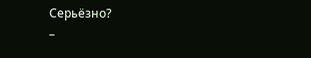Серьёзно?
–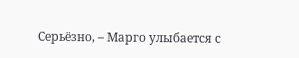Серьёзно, – Марго улыбается с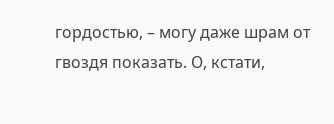гордостью, – могу даже шрам от гвоздя показать. О, кстати,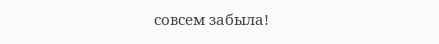совсем забыла!